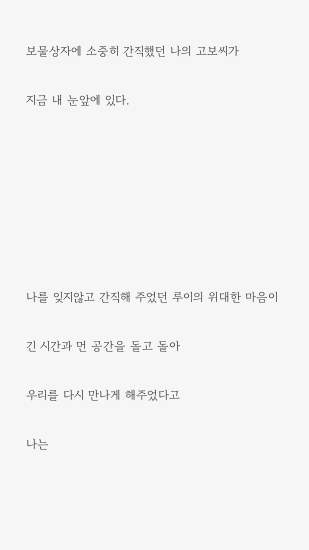보물상자에 소중히 간직했던 나의 고보씨가

지금 내 눈앞에 있다.







나를 잊지않고 간직해 주었던 루이의 위대한 마음이

긴 시간과 먼 공간을 돌고 돌아

우리를 다시 만나게 해주었다고

나는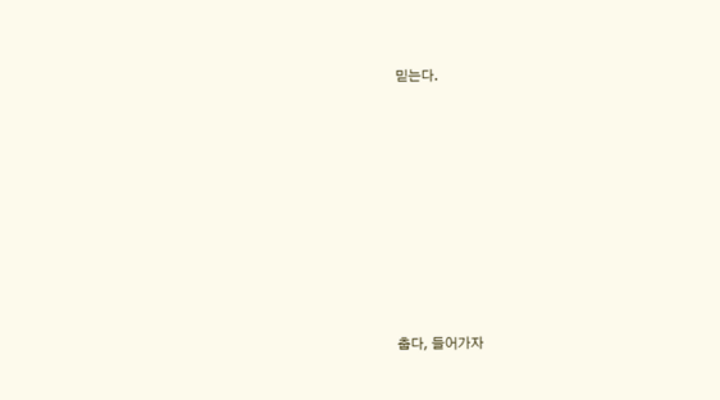믿는다.










춥다, 들어가자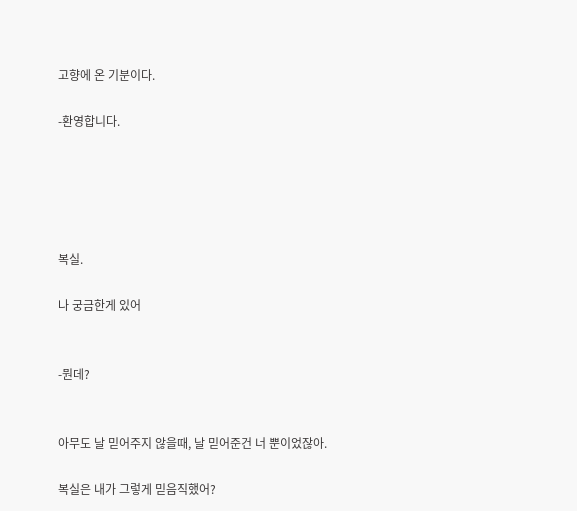고향에 온 기분이다.

-환영합니다.





복실.

나 궁금한게 있어


-뭔데?


아무도 날 믿어주지 않을때, 날 믿어준건 너 뿐이었잖아.

복실은 내가 그렇게 믿음직했어?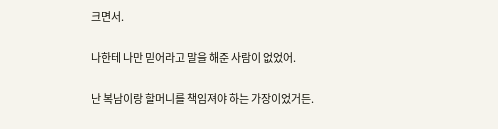크면서.

나한테 나만 믿어라고 말을 해준 사람이 없었어.

난 복남이랑 할머니를 책임져야 하는 가장이었거든.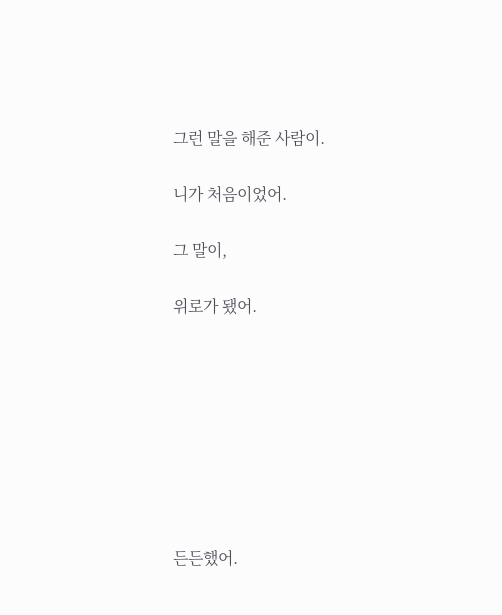그런 말을 해준 사람이.

니가 처음이었어.

그 말이,

위로가 됐어.








든든했어.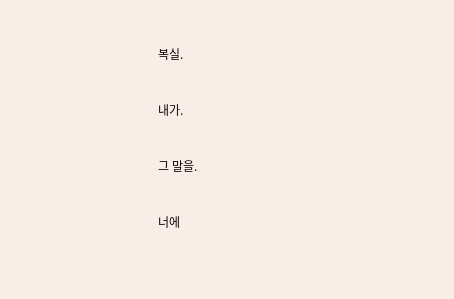복실.



내가.



그 말을.



너에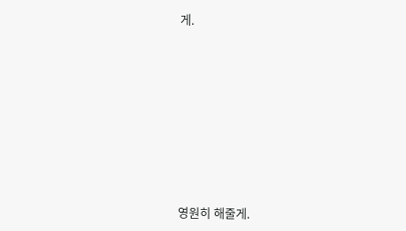게.










영원히 해줄게.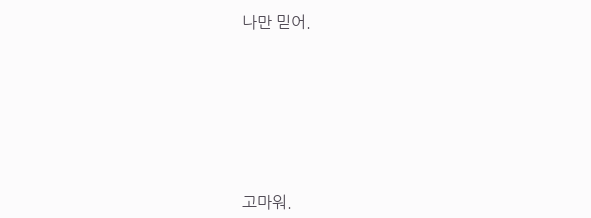나만 믿어.









고마워.